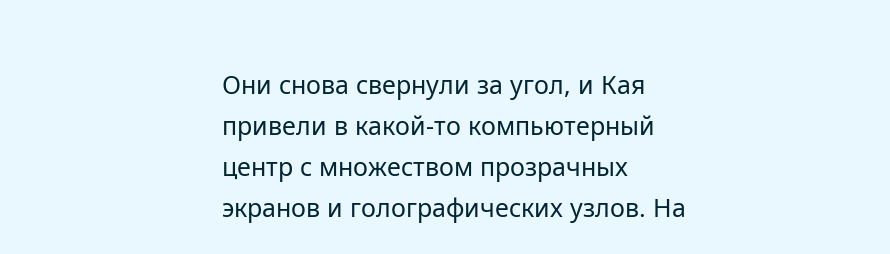Они снова свернули за угол, и Кая привели в какой-то компьютерный центр с множеством прозрачных экранов и голографических узлов. На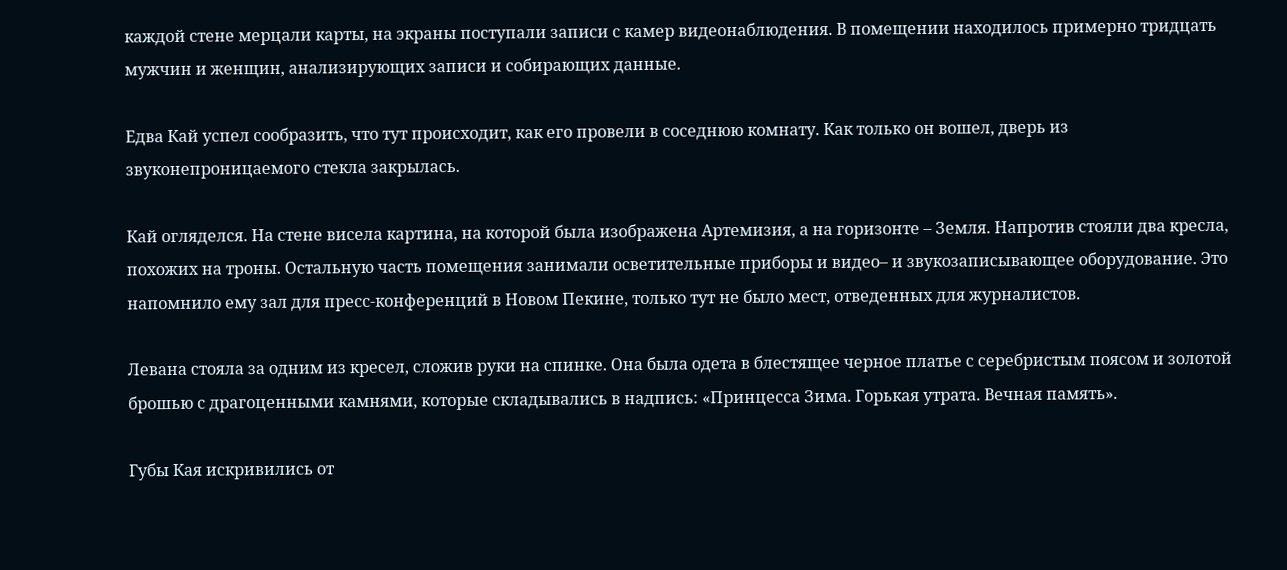каждой стене мерцали карты, на экраны поступали записи с камер видеонаблюдения. В помещении находилось примерно тридцать мужчин и женщин, анализирующих записи и собирающих данные.

Едва Кай успел сообразить, что тут происходит, как его провели в соседнюю комнату. Как только он вошел, дверь из звуконепроницаемого стекла закрылась.

Кай огляделся. На стене висела картина, на которой была изображена Артемизия, а на горизонте – Земля. Напротив стояли два кресла, похожих на троны. Остальную часть помещения занимали осветительные приборы и видео– и звукозаписывающее оборудование. Это напомнило ему зал для пресс-конференций в Новом Пекине, только тут не было мест, отведенных для журналистов.

Левана стояла за одним из кресел, сложив руки на спинке. Она была одета в блестящее черное платье с серебристым поясом и золотой брошью с драгоценными камнями, которые складывались в надпись: «Принцесса Зима. Горькая утрата. Вечная память».

Губы Кая искривились от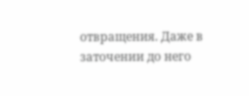отвращения. Даже в заточении до него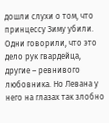дошли слухи о том, что принцессу Зиму убили. Одни говорили, что это дело рук гвардейца, другие – ревнивого любовника. Но Левана у него на глазах так злобно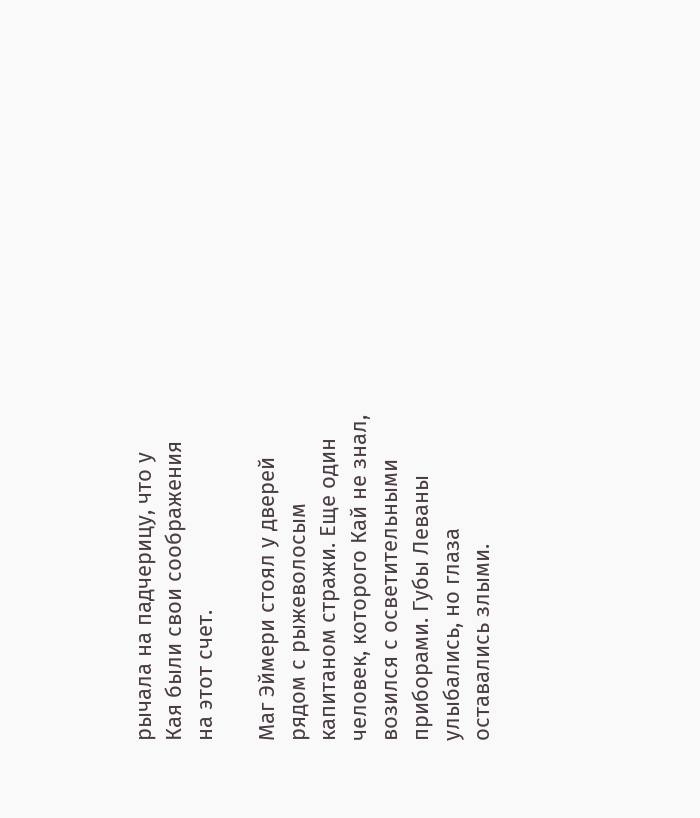рычала на падчерицу, что у Кая были свои соображения на этот счет.

Маг Эймери стоял у дверей рядом с рыжеволосым капитаном стражи. Еще один человек, которого Кай не знал, возился с осветительными приборами. Губы Леваны улыбались, но глаза оставались злыми.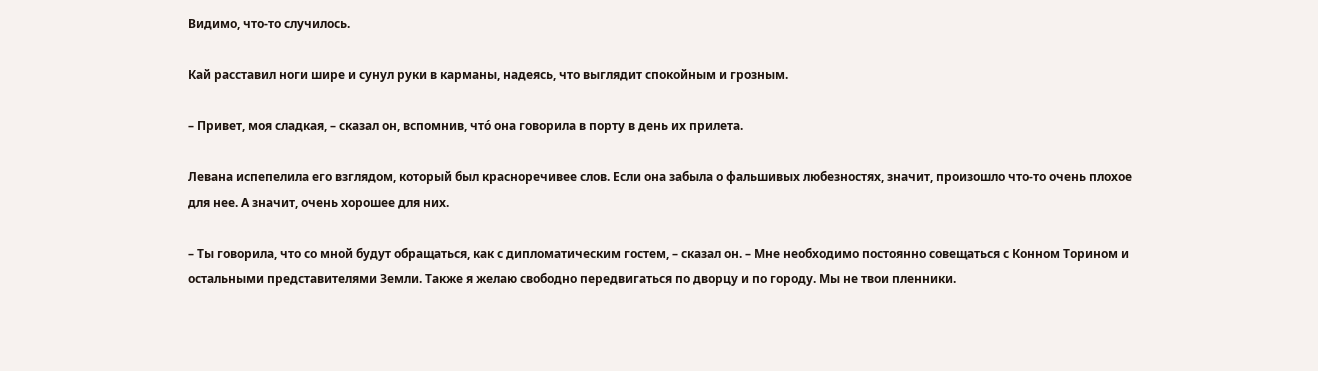Видимо, что-то случилось.

Кай расставил ноги шире и сунул руки в карманы, надеясь, что выглядит спокойным и грозным.

– Привет, моя сладкая, – сказал он, вспомнив, что́ она говорила в порту в день их прилета.

Левана испепелила его взглядом, который был красноречивее слов. Если она забыла о фальшивых любезностях, значит, произошло что-то очень плохое для нее. А значит, очень хорошее для них.

– Ты говорила, что со мной будут обращаться, как с дипломатическим гостем, – сказал он. – Мне необходимо постоянно совещаться с Конном Торином и остальными представителями Земли. Также я желаю свободно передвигаться по дворцу и по городу. Мы не твои пленники.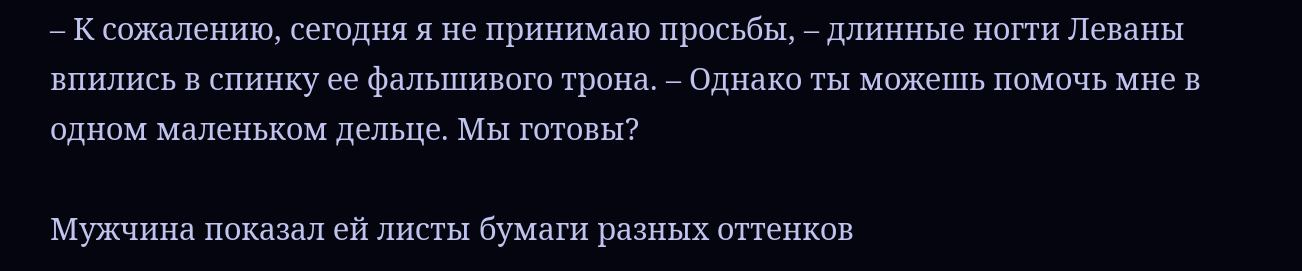– К сожалению, сегодня я не принимаю просьбы, – длинные ногти Леваны впились в спинку ее фальшивого трона. – Однако ты можешь помочь мне в одном маленьком дельце. Мы готовы?

Мужчина показал ей листы бумаги разных оттенков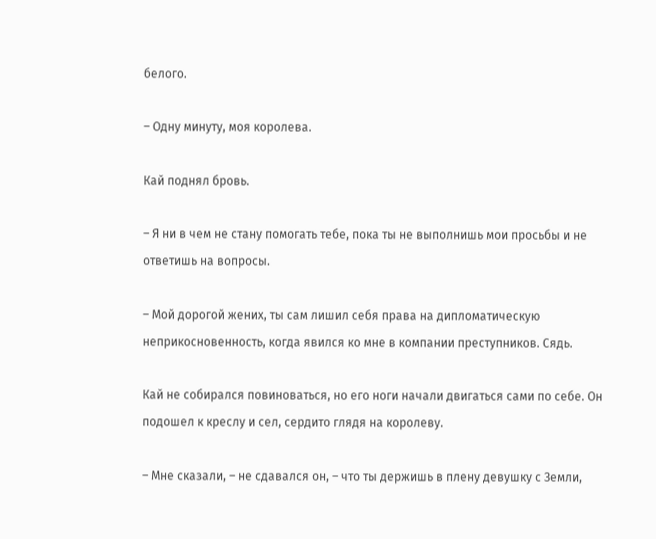белого.

– Одну минуту, моя королева.

Кай поднял бровь.

– Я ни в чем не стану помогать тебе, пока ты не выполнишь мои просьбы и не ответишь на вопросы.

– Мой дорогой жених, ты сам лишил себя права на дипломатическую неприкосновенность, когда явился ко мне в компании преступников. Сядь.

Кай не собирался повиноваться, но его ноги начали двигаться сами по себе. Он подошел к креслу и сел, сердито глядя на королеву.

– Мне сказали, – не сдавался он, – что ты держишь в плену девушку с Земли,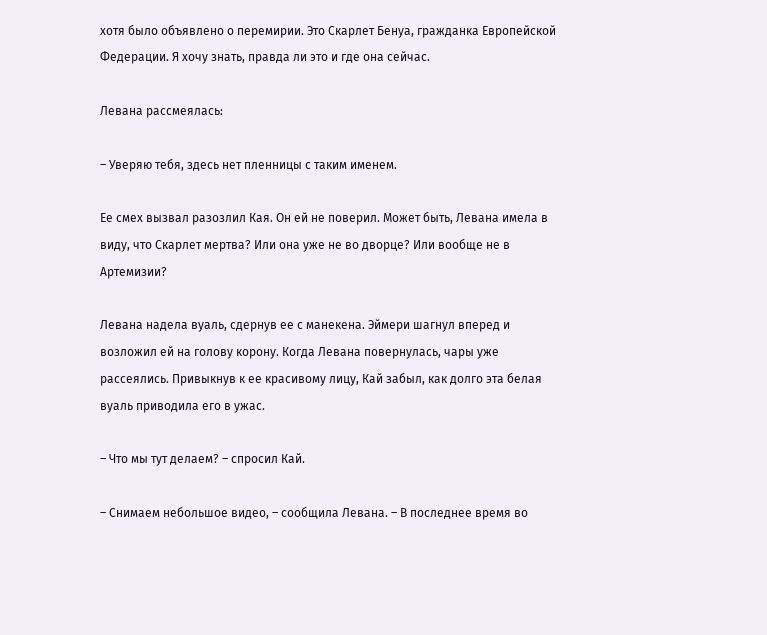хотя было объявлено о перемирии. Это Скарлет Бенуа, гражданка Европейской Федерации. Я хочу знать, правда ли это и где она сейчас.

Левана рассмеялась:

– Уверяю тебя, здесь нет пленницы с таким именем.

Ее смех вызвал разозлил Кая. Он ей не поверил. Может быть, Левана имела в виду, что Скарлет мертва? Или она уже не во дворце? Или вообще не в Артемизии?

Левана надела вуаль, сдернув ее с манекена. Эймери шагнул вперед и возложил ей на голову корону. Когда Левана повернулась, чары уже рассеялись. Привыкнув к ее красивому лицу, Кай забыл, как долго эта белая вуаль приводила его в ужас.

– Что мы тут делаем? – спросил Кай.

– Снимаем небольшое видео, – сообщила Левана. – В последнее время во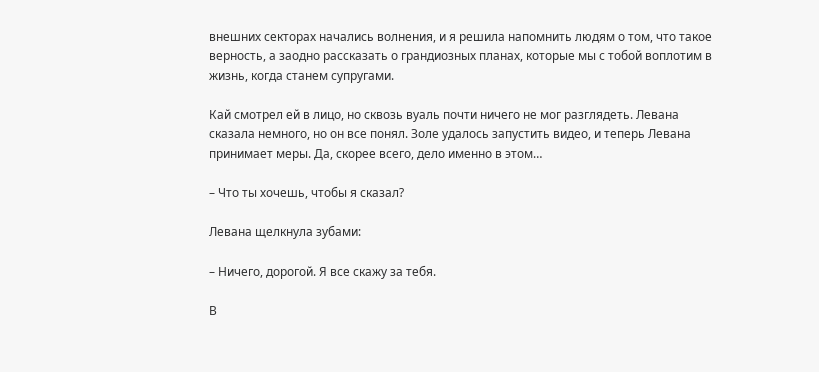внешних секторах начались волнения, и я решила напомнить людям о том, что такое верность, а заодно рассказать о грандиозных планах, которые мы с тобой воплотим в жизнь, когда станем супругами.

Кай смотрел ей в лицо, но сквозь вуаль почти ничего не мог разглядеть. Левана сказала немного, но он все понял. Золе удалось запустить видео, и теперь Левана принимает меры. Да, скорее всего, дело именно в этом…

– Что ты хочешь, чтобы я сказал?

Левана щелкнула зубами:

– Ничего, дорогой. Я все скажу за тебя.

В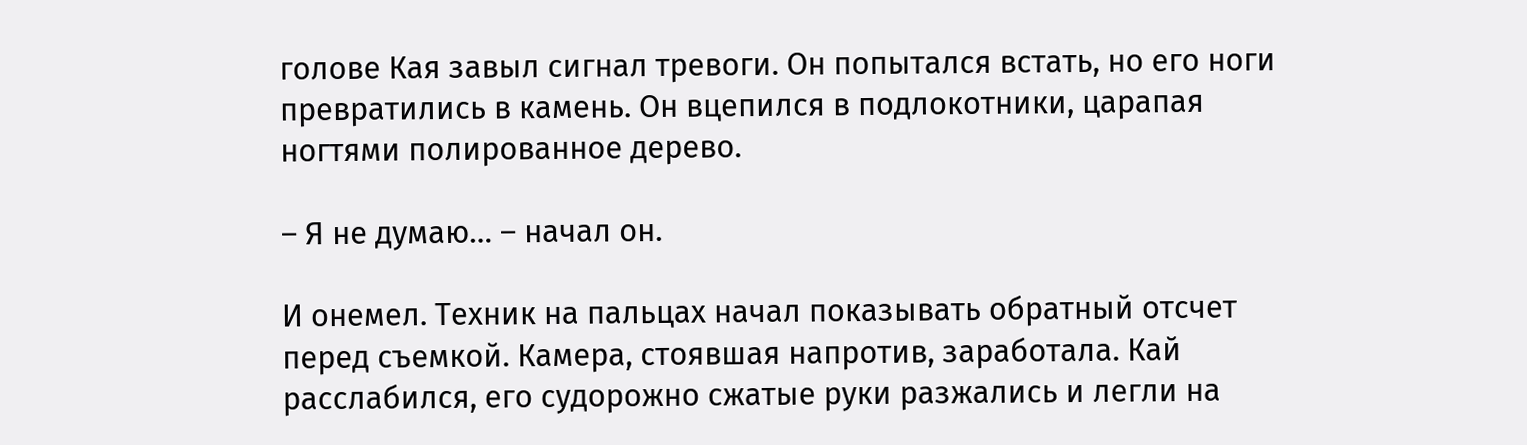голове Кая завыл сигнал тревоги. Он попытался встать, но его ноги превратились в камень. Он вцепился в подлокотники, царапая ногтями полированное дерево.

– Я не думаю… – начал он.

И онемел. Техник на пальцах начал показывать обратный отсчет перед съемкой. Камера, стоявшая напротив, заработала. Кай расслабился, его судорожно сжатые руки разжались и легли на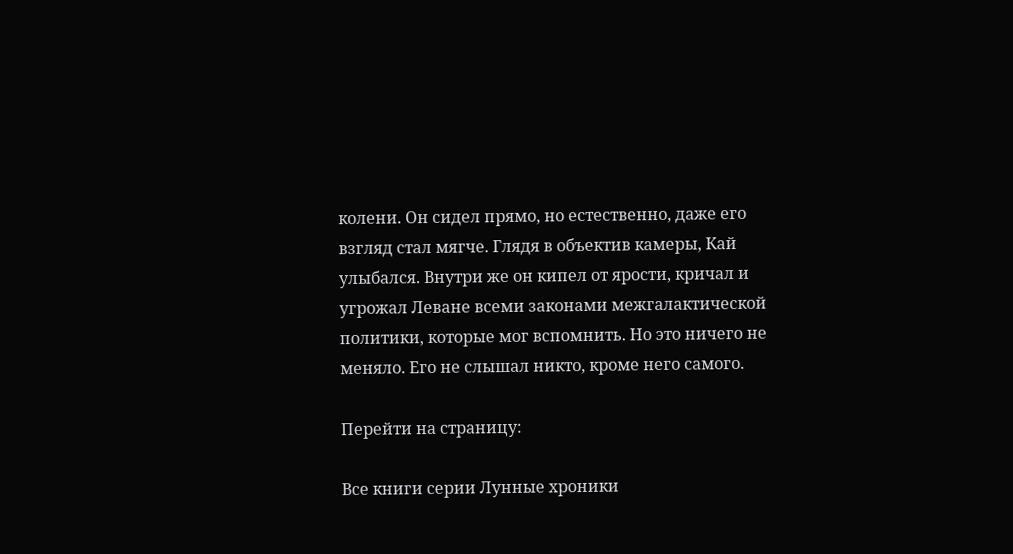колени. Он сидел прямо, но естественно, даже его взгляд стал мягче. Глядя в объектив камеры, Кай улыбался. Внутри же он кипел от ярости, кричал и угрожал Леване всеми законами межгалактической политики, которые мог вспомнить. Но это ничего не меняло. Его не слышал никто, кроме него самого.

Перейти на страницу:

Все книги серии Лунные хроники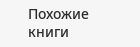Похожие книги